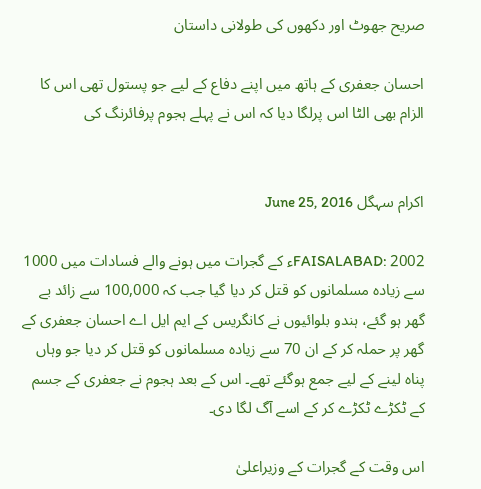صریح جھوٹ اور دکھوں کی طولانی داستان

احسان جعفری کے ہاتھ میں اپنے دفاع کے لیے جو پستول تھی اس کا الزام بھی الٹا اس پرلگا دیا کہ اس نے پہلے ہجوم پرفائرنگ کی


اکرام سہگل June 25, 2016

FAISALABAD: 2002ء کے گجرات میں ہونے والے فسادات میں 1000 سے زیادہ مسلمانوں کو قتل کر دیا گیا جب کہ 100,000 سے زائد بے گھر ہو گئے، ہندو بلوائیوں نے کانگریس کے ایم ایل اے احسان جعفری کے گھر پر حملہ کر کے ان 70 سے زیادہ مسلمانوں کو قتل کر دیا جو وہاں پناہ لینے کے لیے جمع ہوگئے تھے۔ اس کے بعد ہجوم نے جعفری کے جسم کے ٹکڑے ٹکڑے کر کے اسے آگ لگا دی۔

اس وقت کے گجرات کے وزیراعلیٰ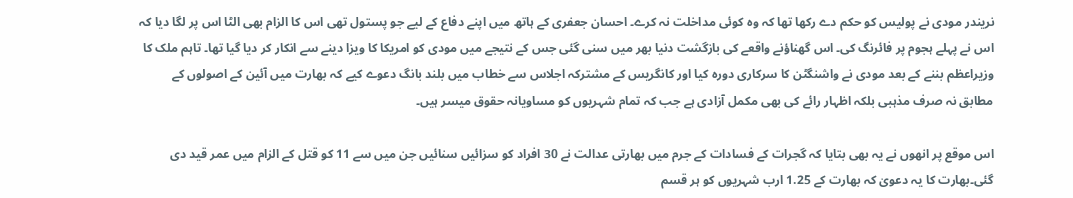نریندر مودی نے پولیس کو حکم دے رکھا تھا کہ وہ کوئی مداخلت نہ کرے۔ احسان جعفری کے ہاتھ میں اپنے دفاع کے لیے جو پستول تھی اس کا الزام بھی الٹا اس پر لگا دیا کہ اس نے پہلے ہجوم پر فائرنگ کی۔ اس گھناؤنے واقعے کی بازگشت دنیا بھر میں سنی گئی جس کے نتیجے میں مودی کو امریکا کا ویزا دینے سے انکار کر دیا گیا تھا۔ تاہم ملک کا وزیراعظم بننے کے بعد مودی نے واشنگٹن کا سرکاری دورہ کیا اور کانگریس کے مشترکہ اجلاس سے خطاب میں بلند بانگ دعوے کیے کہ بھارت میں آئین کے اصولوں کے مطابق نہ صرف مذہبی بلکہ اظہار رائے کی بھی مکمل آزادی ہے جب کہ تمام شہریوں کو مساویانہ حقوق میسر ہیں۔

اس موقع پر انھوں نے یہ بھی بتایا کہ گجرات کے فسادات کے جرم میں بھارتی عدالت نے 30 افراد کو سزائیں سنائیں جن میں سے 11 کو قتل کے الزام میں عمر قید دی گئی۔بھارت کا یہ دعویٰ کہ بھارت کے 1.25 ارب شہریوں کو ہر قسم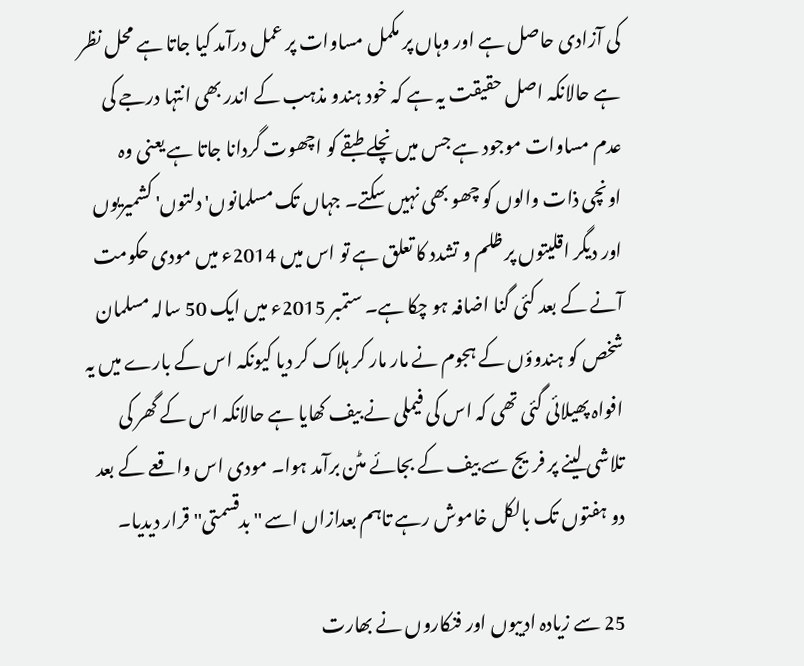کی آزادی حاصل ہے اور وہاں پر مکمل مساوات پر عمل درآمد کیا جاتا ہے محل نظر ہے حالانکہ اصل حقیقت یہ ہے کہ خود ہندو مذہب کے اندر بھی انتہا درجے کی عدم مساوات موجود ہے جس میں نچلے طبقے کو اچھوت گردانا جاتا ہے یعنی وہ اونچی ذات والوں کو چھو بھی نہیں سکتے۔ جہاں تک مسلمانوں' دلتوں' کشمیریوں اور دیگر اقلیتوں پر ظلم و تشدد کا تعلق ہے تو اس میں 2014ء میں مودی حکومت آنے کے بعد کئی گنا اضافہ ہو چکا ہے۔ ستمبر 2015ء میں ایک 50 سالہ مسلمان شخص کو ہندوؤں کے ہجوم نے مار مار کر ہلاک کر دیا کیونکہ اس کے بارے میں یہ افواہ پھیلائی گئی تھی کہ اس کی فیملی نے بیف کھایا ہے حالانکہ اس کے گھر کی تلاشی لینے پر فریج سے بیف کے بجائے مٹن برآمد ہوا۔ مودی اس واقعے کے بعد دو ہفتوں تک بالکل خاموش رہے تاہم بعدازاں اسے ''بدقسمتی'' قرار دیدیا۔

25 سے زیادہ ادیبوں اور فنکاروں نے بھارت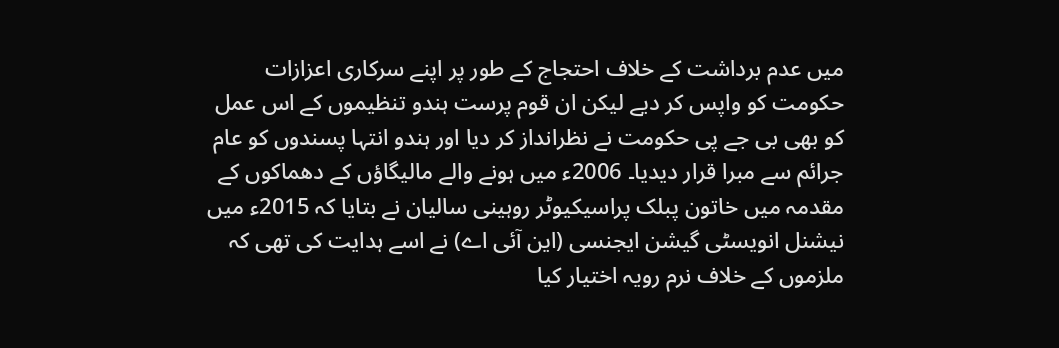میں عدم برداشت کے خلاف احتجاج کے طور پر اپنے سرکاری اعزازات حکومت کو واپس کر دیے لیکن ان قوم پرست ہندو تنظیموں کے اس عمل کو بھی بی جے پی حکومت نے نظرانداز کر دیا اور ہندو انتہا پسندوں کو عام جرائم سے مبرا قرار دیدیا۔ 2006ء میں ہونے والے مالیگاؤں کے دھماکوں کے مقدمہ میں خاتون پبلک پراسیکیوٹر روہینی سالیان نے بتایا کہ 2015ء میں نیشنل انویسٹی گیشن ایجنسی (این آئی اے) نے اسے ہدایت کی تھی کہ ملزموں کے خلاف نرم رویہ اختیار کیا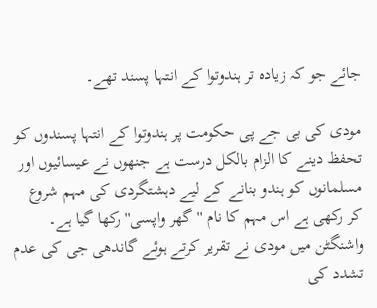جائے جو کہ زیادہ تر ہندوتوا کے انتہا پسند تھے۔

مودی کی بی جے پی حکومت پر ہندوتوا کے انتہا پسندوں کو تحفظ دینے کا الزام بالکل درست ہے جنھوں نے عیسائیوں اور مسلمانوں کو ہندو بنانے کے لیے دہشتگردی کی مہم شروع کر رکھی ہے اس مہم کا نام ''گھر واپسی'' رکھا گیا ہے۔ واشنگٹن میں مودی نے تقریر کرتے ہوئے گاندھی جی کی عدم تشدد کی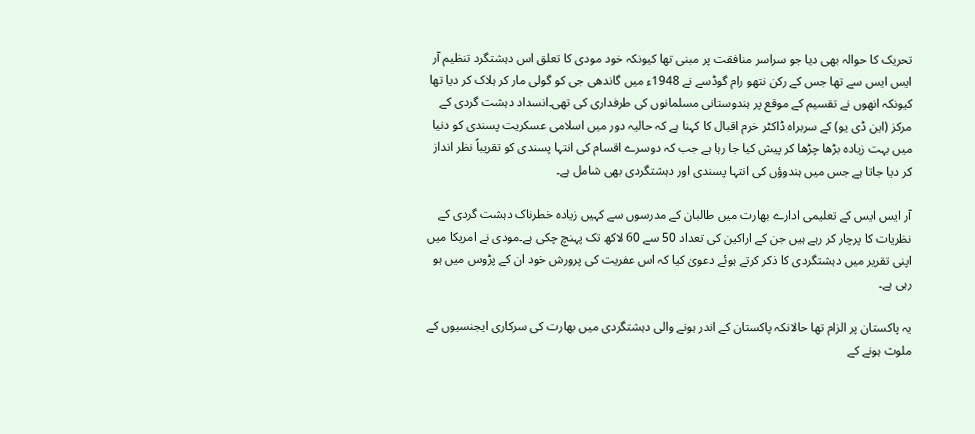تحریک کا حوالہ بھی دیا جو سراسر منافقت پر مبنی تھا کیونکہ خود مودی کا تعلق اس دہشتگرد تنظیم آر ایس ایس سے تھا جس کے رکن نتھو رام گوڈسے نے 1948ء میں گاندھی جی کو گولی مار کر ہلاک کر دیا تھا کیونکہ انھوں نے تقسیم کے موقع پر ہندوستانی مسلمانوں کی طرفداری کی تھی۔انسداد دہشت گردی کے مرکز (این ڈی یو) کے سربراہ ڈاکٹر خرم اقبال کا کہنا ہے کہ حالیہ دور میں اسلامی عسکریت پسندی کو دنیا میں بہت زیادہ بڑھا چڑھا کر پیش کیا جا رہا ہے جب کہ دوسرے اقسام کی انتہا پسندی کو تقریباً نظر انداز کر دیا جاتا ہے جس میں ہندوؤں کی انتہا پسندی اور دہشتگردی بھی شامل ہے۔

آر ایس ایس کے تعلیمی ادارے بھارت میں طالبان کے مدرسوں سے کہیں زیادہ خطرناک دہشت گردی کے نظریات کا پرچار کر رہے ہیں جن کے اراکین کی تعداد 50 سے 60 لاکھ تک پہنچ چکی ہے۔مودی نے امریکا میں اپنی تقریر میں دہشتگردی کا ذکر کرتے ہوئے دعویٰ کیا کہ اس عفریت کی پرورش خود ان کے پڑوس میں ہو رہی ہے۔

یہ پاکستان پر الزام تھا حالانکہ پاکستان کے اندر ہونے والی دہشتگردی میں بھارت کی سرکاری ایجنسیوں کے ملوث ہونے کے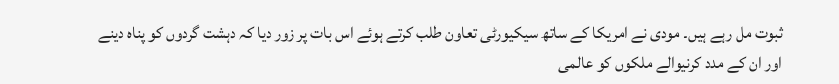ثبوت مل رہے ہیں۔ مودی نے امریکا کے ساتھ سیکیورٹی تعاون طلب کرتے ہوئے اس بات پر زور دیا کہ دہشت گردوں کو پناہ دینے اور ان کے مدد کرنیوالے ملکوں کو عالمی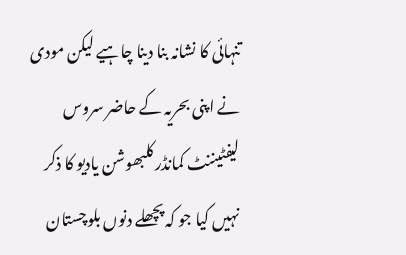تنہائی کا نشانہ بنا دینا چاہیے لیکن مودی نے اپنی بحریہ کے حاضر سروس لیفٹیننٹ کمانڈر کلبھوشن یادیو کا ذکر نہیں کیا جو کہ پچھلے دنوں بلوچستان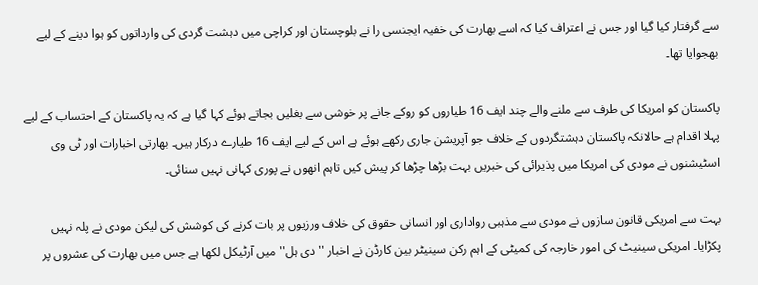سے گرفتار کیا گیا اور جس نے اعتراف کیا کہ اسے بھارت کی خفیہ ایجنسی را نے بلوچستان اور کراچی میں دہشت گردی کی وارداتوں کو ہوا دینے کے لیے بھجوایا تھا۔

پاکستان کو امریکا کی طرف سے ملنے والے چند ایف 16 طیاروں کو روکے جانے پر خوشی سے بغلیں بجاتے ہوئے کہا گیا ہے کہ یہ پاکستان کے احتساب کے لیے پہلا اقدام ہے حالانکہ پاکستان دہشتگردوں کے خلاف جو آپریشن جاری رکھے ہوئے ہے اس کے لیے ایف 16 طیارے درکار ہیں۔ بھارتی اخبارات اور ٹی وی اسٹیشنوں نے مودی کی امریکا میں پذیرائی کی خبریں بہت بڑھا چڑھا کر پیش کیں تاہم انھوں نے پوری کہانی نہیں سنائی۔

بہت سے امریکی قانون سازوں نے مودی سے مذہبی رواداری اور انسانی حقوق کی خلاف ورزیوں پر بات کرنے کی کوشش کی لیکن مودی نے پلہ نہیں پکڑایا۔ امریکی سینیٹ کی امور خارجہ کی کمیٹی کے اہم رکن سینیٹر بین کارڈن نے اخبار ''دی ہل'' میں آرٹیکل لکھا ہے جس میں بھارت کی عشروں پر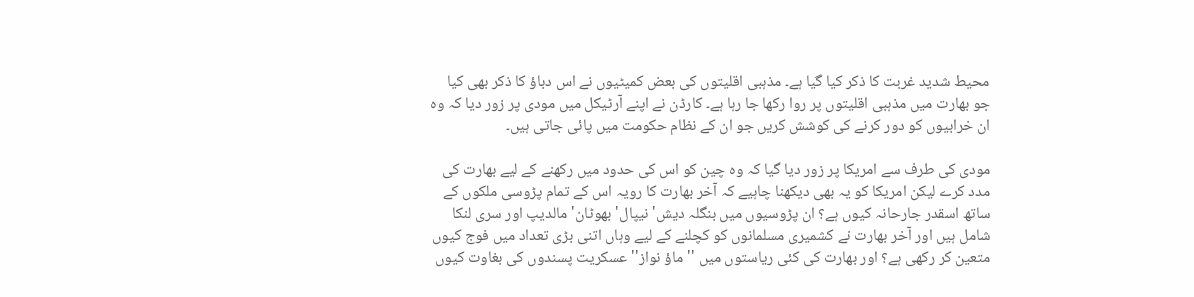محیط شدید غربت کا ذکر کیا گیا ہے۔ مذہبی اقلیتوں کی بعض کمیٹیوں نے اس دباؤ کا ذکر بھی کیا جو بھارت میں مذہبی اقلیتوں پر روا رکھا جا رہا ہے۔ کارڈن نے اپنے آرٹیکل میں مودی پر زور دیا کہ وہ ان خرابیوں کو دور کرنے کی کوشش کریں جو ان کے نظام حکومت میں پائی جاتی ہیں۔

مودی کی طرف سے امریکا پر زور دیا گیا کہ وہ چین کو اس کی حدود میں رکھنے کے لیے بھارت کی مدد کرے لیکن امریکا کو یہ بھی دیکھنا چاہیے کہ آخر بھارت کا رویہ اس کے تمام پڑوسی ملکوں کے ساتھ اسقدر جارحانہ کیوں ہے؟ ان پڑوسیوں میں بنگلہ دیش' نیپال' بھوٹان' مالدیپ اور سری لنکا شامل ہیں اور آخر بھارت نے کشمیری مسلمانوں کو کچلنے کے لیے وہاں اتنی بڑی تعداد میں فوج کیوں متعین کر رکھی ہے؟ اور بھارت کی کئی ریاستوں میں ''ماؤ نواز'' عسکریت پسندوں کی بغاوت کیوں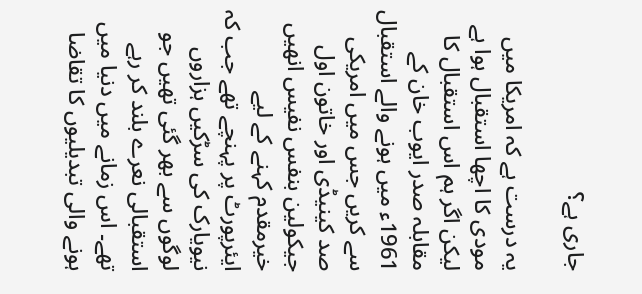جاری ہے؟

یہ درست ہے کہ امریکا میں مودی کا اچھا استقبال ہوا ہے لیکن اگر ہم اس استقبال کا مقابلہ صدر ایوب خان کے 1961ء میں ہونے والے استقبال سے کریں جس میں امریکی صد کینیڈی اور خاتون اول جیکولین بنفس نفیس انھیں خیرمقدم کہنے کے لیے ایئرپورٹ پر پہنچے تھے جب کہ نیویارک کی سڑکیں ہزاروں لوگوں سے بھر گئی تھیں جو استقبالی نعرے بلند کر رہے تھے۔ اس زمانے میں دنیا میں ہونے والی تبدیلیوں کا تقاضا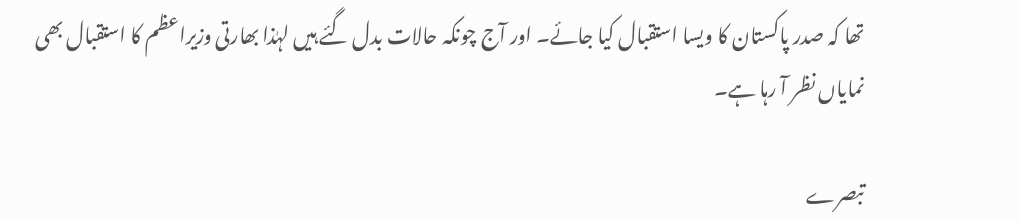تھا کہ صدر پاکستان کا ویسا استقبال کیا جائے۔ اور آج چونکہ حالات بدل گئے ہیں لہٰذا بھارتی وزیراعظم کا استقبال بھی نمایاں نظر آ رہا ہے۔

تبصرے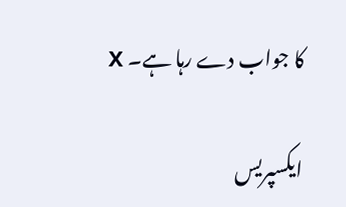کا جواب دے رہا ہے۔ X

ایکسپریس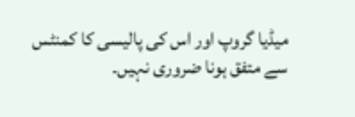میڈیا گروپ اور اس کی پالیسی کا کمنٹس سے متفق ہونا ضروری نہیں۔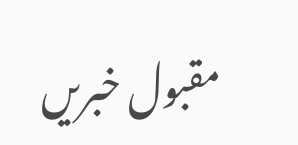مقبول خبریں